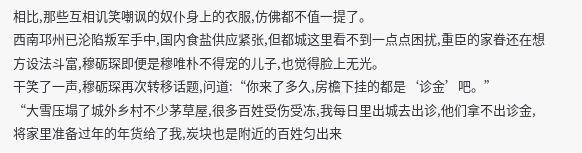相比,那些互相讥笑嘲讽的奴仆身上的衣服,仿佛都不值一提了。
西南邛州已沦陷叛军手中,国内食盐供应紧张,但都城这里看不到一点点困扰,重臣的家眷还在想方设法斗富,穆砺琛即便是穆唯朴不得宠的儿子,也觉得脸上无光。
干笑了一声,穆砺琛再次转移话题,问道:“你来了多久,房檐下挂的都是‘诊金’吧。”
“大雪压塌了城外乡村不少茅草屋,很多百姓受伤受冻,我每日里出城去出诊,他们拿不出诊金,将家里准备过年的年货给了我,炭块也是附近的百姓匀出来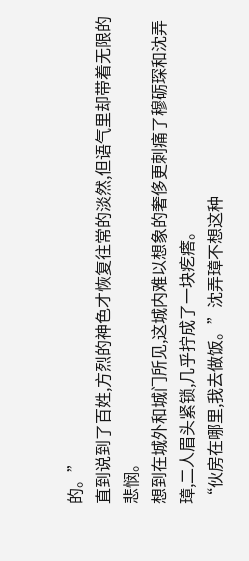的。”
直到说到了百姓,方烈的神色才恢复往常的淡然,但语气里却带着无限的悲悯。
想到在城外和城门所见,这城内难以想象的奢侈更刺痛了穆砺琛和沈弄璋,二人眉头紧锁,几乎拧成了一块疙瘩。
“伙房在哪里,我去做饭。”沈弄璋不想这种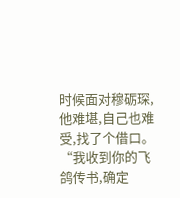时候面对穆砺琛,他难堪,自己也难受,找了个借口。
“我收到你的飞鸽传书,确定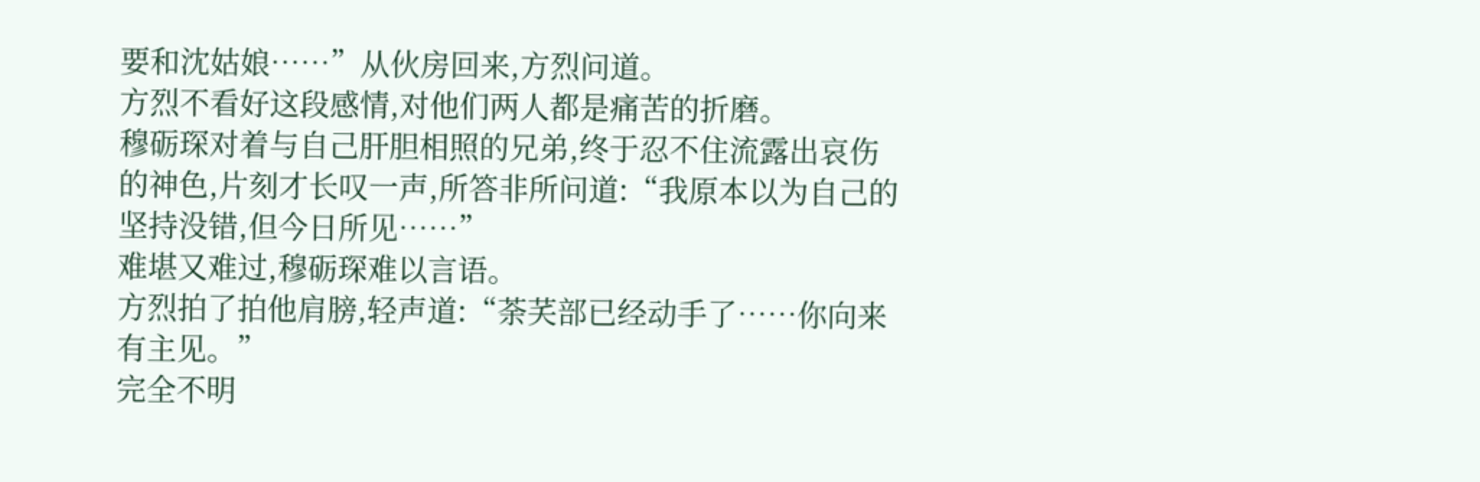要和沈姑娘……”从伙房回来,方烈问道。
方烈不看好这段感情,对他们两人都是痛苦的折磨。
穆砺琛对着与自己肝胆相照的兄弟,终于忍不住流露出哀伤的神色,片刻才长叹一声,所答非所问道:“我原本以为自己的坚持没错,但今日所见……”
难堪又难过,穆砺琛难以言语。
方烈拍了拍他肩膀,轻声道:“荼芺部已经动手了……你向来有主见。”
完全不明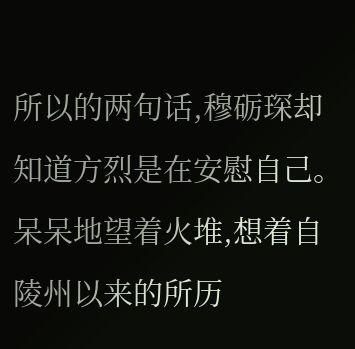所以的两句话,穆砺琛却知道方烈是在安慰自己。
呆呆地望着火堆,想着自陵州以来的所历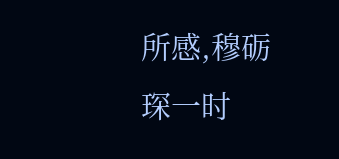所感,穆砺琛一时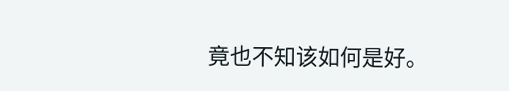竟也不知该如何是好。